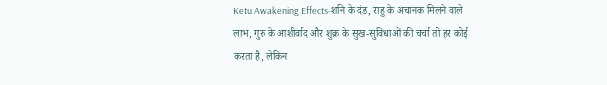Ketu Awakening Effects-शनि के दंड, राहु के अचानक मिलने वाले लाभ, गुरु के आशीर्वाद और शुक्र के सुख-सुविधाओं की चर्चा तो हर कोई करता है, लेकिन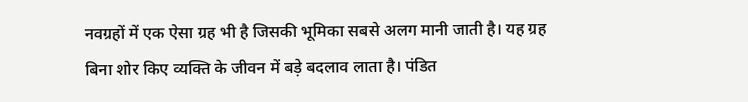नवग्रहों में एक ऐसा ग्रह भी है जिसकी भूमिका सबसे अलग मानी जाती है। यह ग्रह बिना शोर किए व्यक्ति के जीवन में बड़े बदलाव लाता है। पंडित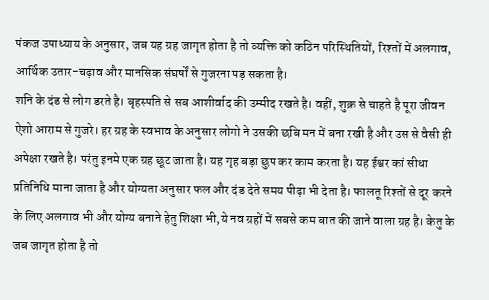पंकज उपाध्याय के अनुसार, जब यह ग्रह जागृत होता है तो व्यक्ति को कठिन परिस्थितियों, रिश्तों में अलगाव, आर्थिक उतार-चढ़ाव और मानसिक संघर्षों से गुजरना पड़ सकता है।
शनि के दंड से लोग डरते है। बृहस्पति से सब आशीर्वाद की उम्मीद रखते है। वहीं, शुक्र से चाहते है पूरा जीवन ऐशो आराम से गुजरे। हर ग्रह के स्वभाव के अनुसार लोगो ने उसकी छबि मन में बना रखी है और उस से वैसी ही अपेक्षा रखते है। परंतु इनमे एक ग्रह छूट जाता है। यह गृह बड़ा छुप कर काम करता है। यह ईश्वर कां सीधा प्रतिनिधि माना जाता है और योग्यता अनुसार फल और दंड देते समय पीढ़ा भी देता है। फालतू रिश्तों से दूर करने के लिए अलगाव भी और योग्य बनाने हेतु शिक्षा भी,ये नव ग्रहों में सबसे कम बात की जाने वाला ग्रह है। केतु के जब जागृत होता है तो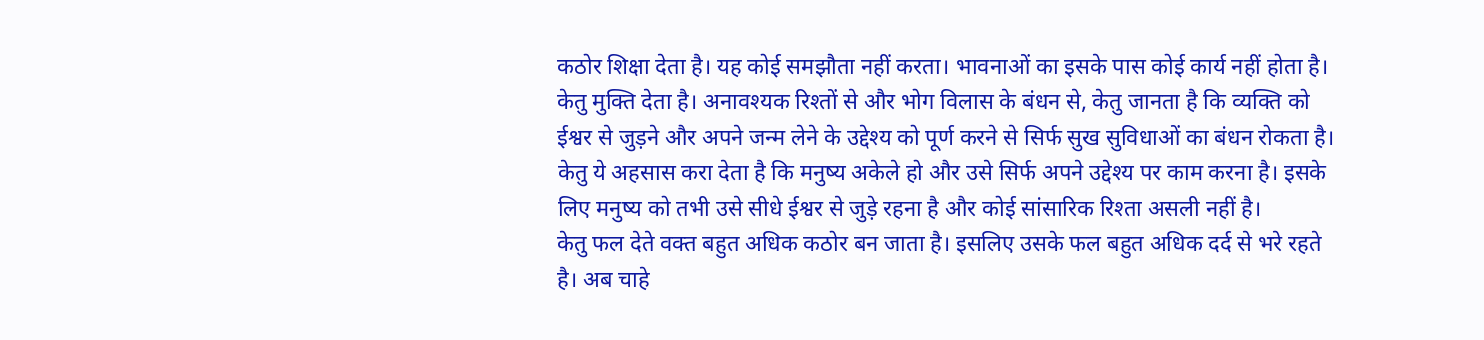कठोर शिक्षा देता है। यह कोई समझौता नहीं करता। भावनाओं का इसके पास कोई कार्य नहीं होता है।
केतु मुक्ति देता है। अनावश्यक रिश्तों से और भोग विलास के बंधन से, केतु जानता है कि व्यक्ति को ईश्वर से जुड़ने और अपने जन्म लेने के उद्देश्य को पूर्ण करने से सिर्फ सुख सुविधाओं का बंधन रोकता है। केतु ये अहसास करा देता है कि मनुष्य अकेले हो और उसे सिर्फ अपने उद्देश्य पर काम करना है। इसके लिए मनुष्य को तभी उसे सीधे ईश्वर से जुड़े रहना है और कोई सांसारिक रिश्ता असली नहीं है।
केतु फल देते वक्त बहुत अधिक कठोर बन जाता है। इसलिए उसके फल बहुत अधिक दर्द से भरे रहते है। अब चाहे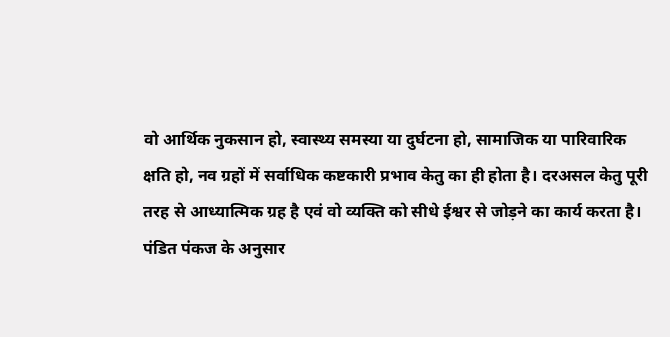वो आर्थिक नुकसान हो, स्वास्थ्य समस्या या दुर्घटना हो, सामाजिक या पारिवारिक क्षति हो, नव ग्रहों में सर्वाधिक कष्टकारी प्रभाव केतु का ही होता है। दरअसल केतु पूरी तरह से आध्यात्मिक ग्रह है एवं वो व्यक्ति को सीधे ईश्वर से जोड़ने का कार्य करता है।
पंडित पंकज के अनुसार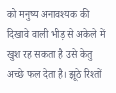को मनुष्य अनावश्यक की दिखावे वाली भीड़ से अकेले में खुश रह सकता है उसे केतु अच्छे फल देता है। झूठे रिश्तों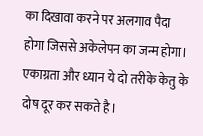का दिखावा करने पर अलगाव पैदा होगा जिससे अकेलेपन का जन्म होगा।
एकाग्रता और ध्यान ये दो तरीके केतु के दोष दूर कर सकते है।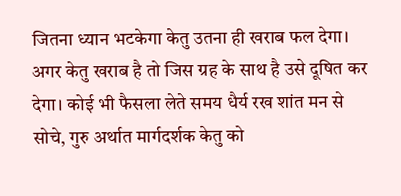जितना ध्यान भटकेगा केतु उतना ही खराब फल देगा। अगर केतु खराब है तो जिस ग्रह के साथ है उसे दूषित कर देगा। कोई भी फैसला लेते समय धैर्य रख शांत मन से सोचे, गुरु अर्थात मार्गदर्शक केतु को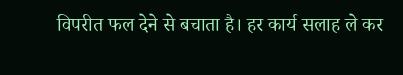विपरीत फल देने से बचाता है। हर कार्य सलाह ले कर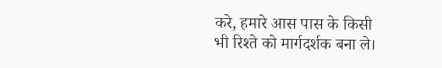करे, हमारे आस पास के किसी भी रिश्ते को मार्गदर्शक बना ले।